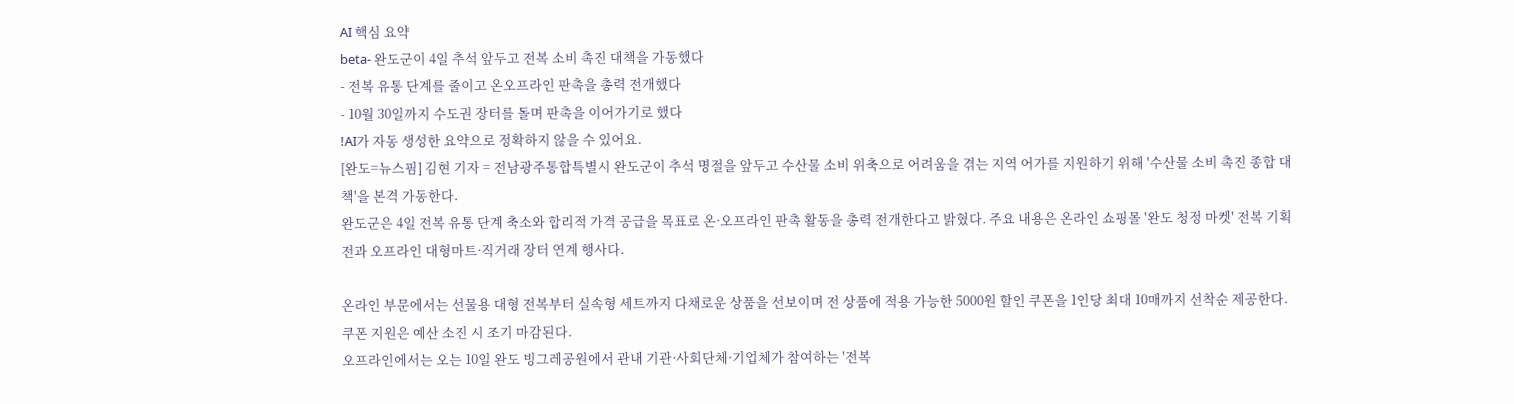AI 핵심 요약
beta- 완도군이 4일 추석 앞두고 전복 소비 촉진 대책을 가동했다
- 전복 유통 단계를 줄이고 온오프라인 판촉을 총력 전개했다
- 10월 30일까지 수도권 장터를 돌며 판촉을 이어가기로 했다
!AI가 자동 생성한 요약으로 정확하지 않을 수 있어요.
[완도=뉴스핌] 김현 기자 = 전남광주통합특별시 완도군이 추석 명절을 앞두고 수산물 소비 위축으로 어려움을 겪는 지역 어가를 지원하기 위해 '수산물 소비 촉진 종합 대책'을 본격 가동한다.
완도군은 4일 전복 유통 단계 축소와 합리적 가격 공급을 목표로 온·오프라인 판촉 활동을 총력 전개한다고 밝혔다. 주요 내용은 온라인 쇼핑몰 '완도 청정 마켓' 전복 기획전과 오프라인 대형마트·직거래 장터 연계 행사다.

온라인 부문에서는 선물용 대형 전복부터 실속형 세트까지 다채로운 상품을 선보이며 전 상품에 적용 가능한 5000원 할인 쿠폰을 1인당 최대 10매까지 선착순 제공한다. 쿠폰 지원은 예산 소진 시 조기 마감된다.
오프라인에서는 오는 10일 완도 빙그레공원에서 관내 기관·사회단체·기업체가 참여하는 '전복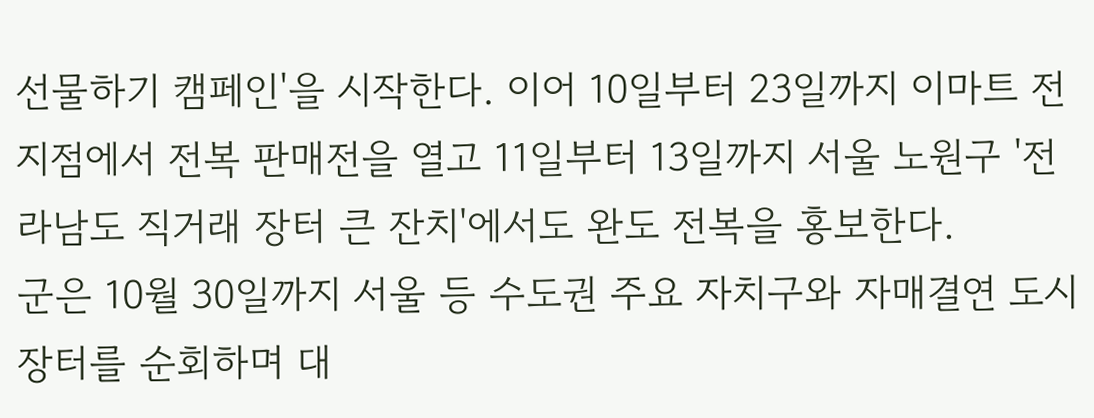선물하기 캠페인'을 시작한다. 이어 10일부터 23일까지 이마트 전 지점에서 전복 판매전을 열고 11일부터 13일까지 서울 노원구 '전라남도 직거래 장터 큰 잔치'에서도 완도 전복을 홍보한다.
군은 10월 30일까지 서울 등 수도권 주요 자치구와 자매결연 도시 장터를 순회하며 대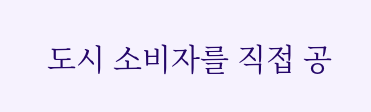도시 소비자를 직접 공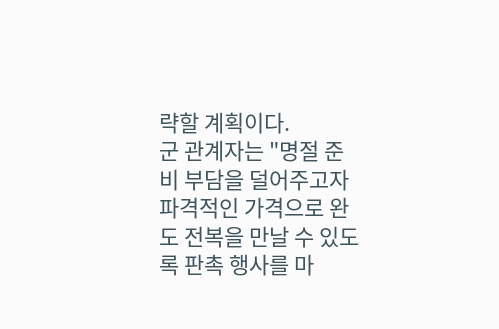략할 계획이다.
군 관계자는 "명절 준비 부담을 덜어주고자 파격적인 가격으로 완도 전복을 만날 수 있도록 판촉 행사를 마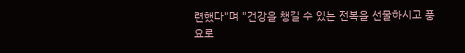련했다"며 "건강을 챙길 수 있는 전복을 선물하시고 풍요로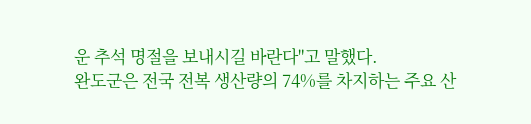운 추석 명절을 보내시길 바란다"고 말했다.
완도군은 전국 전복 생산량의 74%를 차지하는 주요 산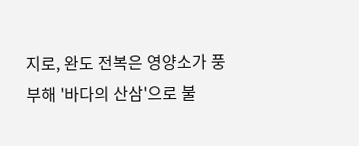지로, 완도 전복은 영양소가 풍부해 '바다의 산삼'으로 불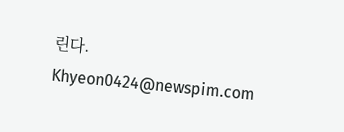린다.
Khyeon0424@newspim.com